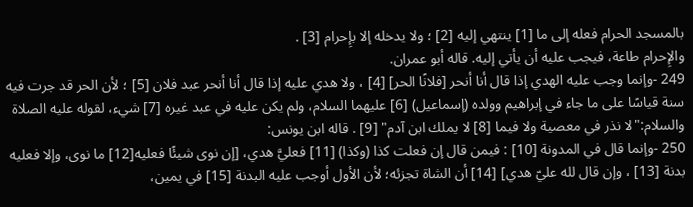بالمسجد الحرام فعله إلى ما [1] ينتهي إليه [2] ؛ ولا يدخله إلا بإِحرام [3] .
والإِحرام طاعة، فيجب عليه أن يأتي إليه. قاله أبو عمران.
249 -وإنما وجب عليه الهدي إذا قال أنا أنحر [فلانًا الحر] [4] ، ولا هدي عليه إذا قال أنا أنحر عبد فلان [5] ؛ لأن الحر قد جرت فيه سنة قياسًا على ما جاء في إبراهيم وولده (إسماعيل) [6] عليهما السلام، ولم يكن عليه في عبد غيره [7] شيء، لقوله عليه الصلاة والسلام:"لا نذر في معصية ولا فيما [8] لا يملك ابن آدم" [9] . قاله ابن يونس:
250 -وإنما قال في المدونة [10] : فيمن قال إن فعلت كذا (وكذا) [11] فعليَّ هدي، [إن نوى شيئًا فعليه[12] ما نوى، وإلا فعليه بدنة [13] ، وإن قال لله عليّ هدي] [14] أن الشاة تجزئه؛ لأن الأول أوجب عليه البدنة [15] في يمين،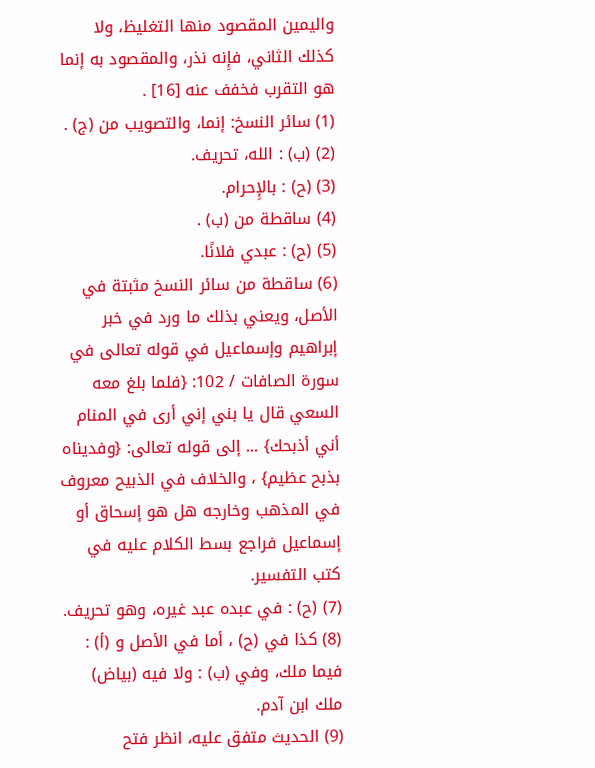واليمين المقصود منها التغليظ، ولا كذلك الثاني، فإِنه نذر، والمقصود به إنما هو التقرب فخفف عنه [16] .
(1) سائر النسخ: إنما، والتصويب من (ج) .
(2) (ب) : الله، تحريف.
(3) (ح) : بالإِحرام.
(4) ساقطة من (ب) .
(5) (ح) : عبدي فلانًا.
(6) ساقطة من سائر النسخ مثبتة في الأصل، ويعني بذلك ما ورد في خبر إبراهيم وإسماعيل في قوله تعالى في سورة الصافات / 102: {فلما بلغ معه السعي قال يا بني إني أرى في المنام أني أذبحك} ... إلى قوله تعالى: {وفديناه بذبح عظيم} ، والخلاف في الذبيح معروف في المذهب وخارجه هل هو إسحاق أو إسماعيل فراجع بسط الكلام عليه في كتب التفسير.
(7) (ح) : في عبده عبد غيره، وهو تحريف.
(8) كذا في (ح) ، أما في الأصل و (أ) : فيما ملك، وفي (ب) : ولا فيه (بياض) ملك ابن آدم.
(9) الحديث متفق عليه، انظر فتح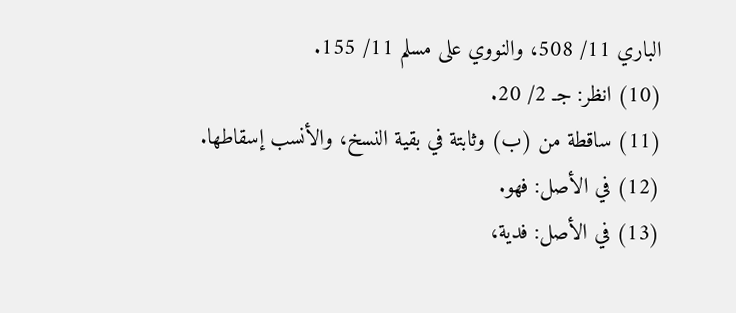الباري 11/ 508، والنووي على مسلم 11/ 155.
(10) انظر: جـ 2/ 20.
(11) ساقطة من (ب) وثابتة في بقية النسخ، والأنسب إسقاطها.
(12) في الأصل: فهو.
(13) في الأصل: فدية،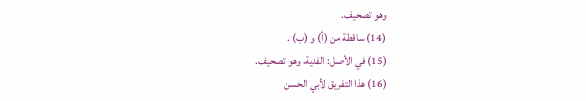وهو تصحيف.
(14) ساقطة من (أ) و (ب) .
(15) في الأصل: الفدية، وهو تصحيف.
(16) هذا التفريق لأبي الحسن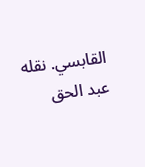القابسي. نقله عبد الحق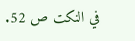في النكت ص 52.